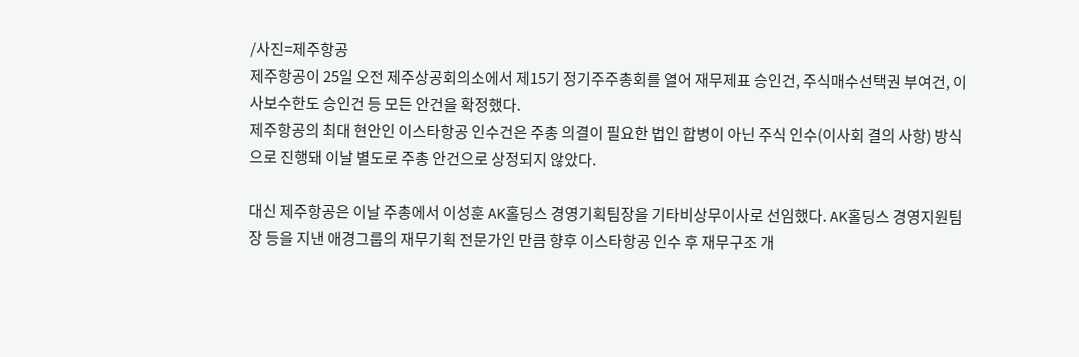/사진=제주항공
제주항공이 25일 오전 제주상공회의소에서 제15기 정기주주총회를 열어 재무제표 승인건, 주식매수선택권 부여건, 이사보수한도 승인건 등 모든 안건을 확정했다.
제주항공의 최대 현안인 이스타항공 인수건은 주총 의결이 필요한 법인 합병이 아닌 주식 인수(이사회 결의 사항) 방식으로 진행돼 이날 별도로 주총 안건으로 상정되지 않았다.

대신 제주항공은 이날 주총에서 이성훈 AK홀딩스 경영기획팀장을 기타비상무이사로 선임했다. AK홀딩스 경영지원팀장 등을 지낸 애경그룹의 재무기획 전문가인 만큼 향후 이스타항공 인수 후 재무구조 개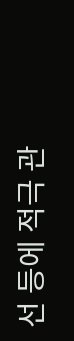선 등에 적극 관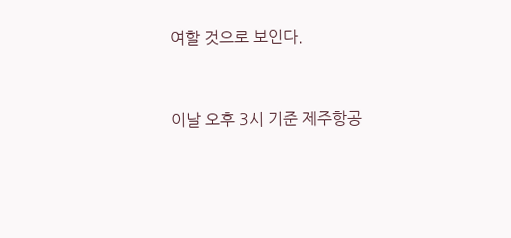여할 것으로 보인다.


이날 오후 3시 기준 제주항공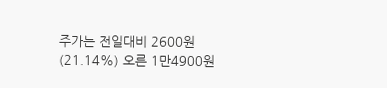주가는 전일대비 2600원(21.14%) 오른 1만4900원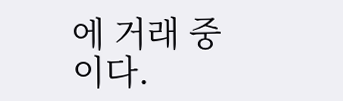에 거래 중이다.